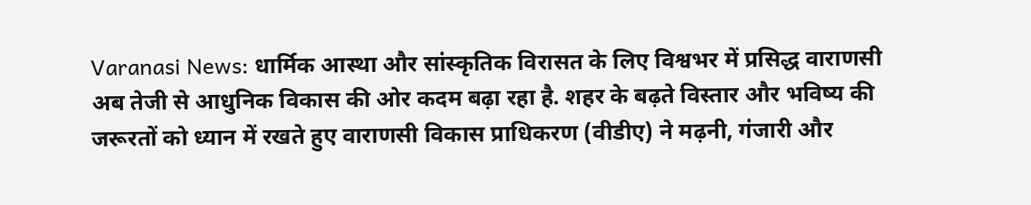Varanasi News: धार्मिक आस्था और सांस्कृतिक विरासत के लिए विश्वभर में प्रसिद्ध वाराणसी अब तेजी से आधुनिक विकास की ओर कदम बढ़ा रहा है. शहर के बढ़ते विस्तार और भविष्य की जरूरतों को ध्यान में रखते हुए वाराणसी विकास प्राधिकरण (वीडीए) ने मढ़नी, गंजारी और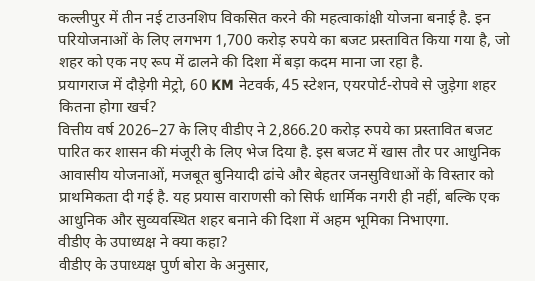कल्लीपुर में तीन नई टाउनशिप विकसित करने की महत्वाकांक्षी योजना बनाई है. इन परियोजनाओं के लिए लगभग 1,700 करोड़ रुपये का बजट प्रस्तावित किया गया है, जो शहर को एक नए रूप में ढालने की दिशा में बड़ा कदम माना जा रहा है.
प्रयागराज में दौड़ेगी मेट्रो, 60 KM नेटवर्क, 45 स्टेशन, एयरपोर्ट-रोपवे से जुड़ेगा शहर
कितना होगा खर्च?
वित्तीय वर्ष 2026–27 के लिए वीडीए ने 2,866.20 करोड़ रुपये का प्रस्तावित बजट पारित कर शासन की मंजूरी के लिए भेज दिया है. इस बजट में खास तौर पर आधुनिक आवासीय योजनाओं, मजबूत बुनियादी ढांचे और बेहतर जनसुविधाओं के विस्तार को प्राथमिकता दी गई है. यह प्रयास वाराणसी को सिर्फ धार्मिक नगरी ही नहीं, बल्कि एक आधुनिक और सुव्यवस्थित शहर बनाने की दिशा में अहम भूमिका निभाएगा.
वीडीए के उपाध्यक्ष ने क्या कहा?
वीडीए के उपाध्यक्ष पुर्ण बोरा के अनुसार,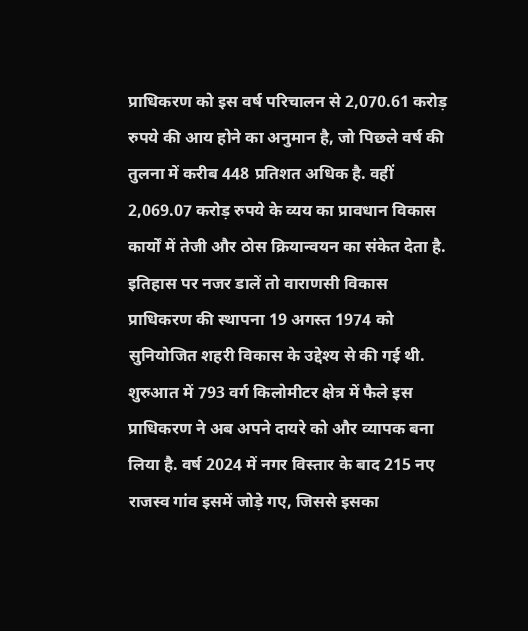प्राधिकरण को इस वर्ष परिचालन से 2,070.61 करोड़ रुपये की आय होने का अनुमान है, जो पिछले वर्ष की तुलना में करीब 448 प्रतिशत अधिक है. वहीं 2,069.07 करोड़ रुपये के व्यय का प्रावधान विकास कार्यों में तेजी और ठोस क्रियान्वयन का संकेत देता है.
इतिहास पर नजर डालें तो वाराणसी विकास प्राधिकरण की स्थापना 19 अगस्त 1974 को सुनियोजित शहरी विकास के उद्देश्य से की गई थी. शुरुआत में 793 वर्ग किलोमीटर क्षेत्र में फैले इस प्राधिकरण ने अब अपने दायरे को और व्यापक बना लिया है. वर्ष 2024 में नगर विस्तार के बाद 215 नए राजस्व गांव इसमें जोड़े गए, जिससे इसका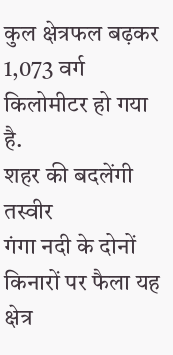कुल क्षेत्रफल बढ़कर 1,073 वर्ग किलोमीटर हो गया है.
शहर की बदलेंगी तस्वीर
गंगा नदी के दोनों किनारों पर फैला यह क्षेत्र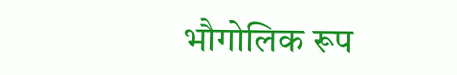भौगोलिक रूप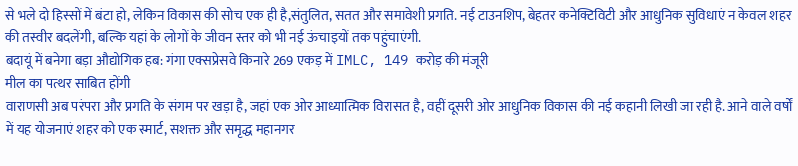से भले दो हिस्सों में बंटा हो, लेकिन विकास की सोच एक ही है,संतुलित, सतत और समावेशी प्रगति. नई टाउनशिप, बेहतर कनेक्टिविटी और आधुनिक सुविधाएं न केवल शहर की तस्वीर बदलेंगी, बल्कि यहां के लोगों के जीवन स्तर को भी नई ऊंचाइयों तक पहुंचाएंगी.
बदायूं में बनेगा बड़ा औद्योगिक हब: गंगा एक्सप्रेसवे किनारे 269 एकड़ में IMLC, 149 करोड़ की मंजूरी
मील का पत्थर साबित होंगी
वाराणसी अब परंपरा और प्रगति के संगम पर खड़ा है, जहां एक ओर आध्यात्मिक विरासत है, वहीं दूसरी ओर आधुनिक विकास की नई कहानी लिखी जा रही है. आने वाले वर्षों में यह योजनाएं शहर को एक स्मार्ट, सशक्त और समृद्ध महानगर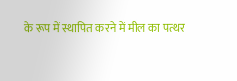के रूप में स्थापित करने में मील का पत्थर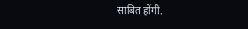साबित होंगी.